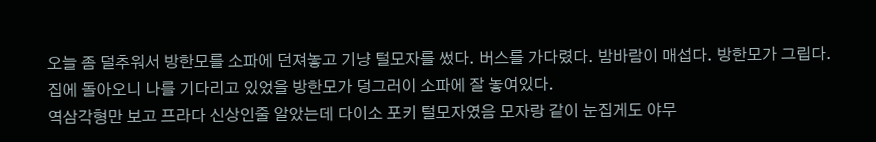오늘 좀 덜추워서 방한모를 소파에 던져놓고 기냥 털모자를 썼다. 버스를 가다렸다. 밤바람이 매섭다. 방한모가 그립다. 집에 돌아오니 나를 기다리고 있었을 방한모가 덩그러이 소파에 잘 놓여있다.
역삼각형만 보고 프라다 신상인줄 알았는데 다이소 포키 털모자였음 모자랑 같이 눈집게도 야무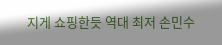지게 쇼핑한듯 역대 최저 손민수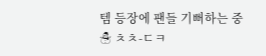템 등장에 팬들 기뻐하는 중☃ ㅊㅊ-ㄷㅋ